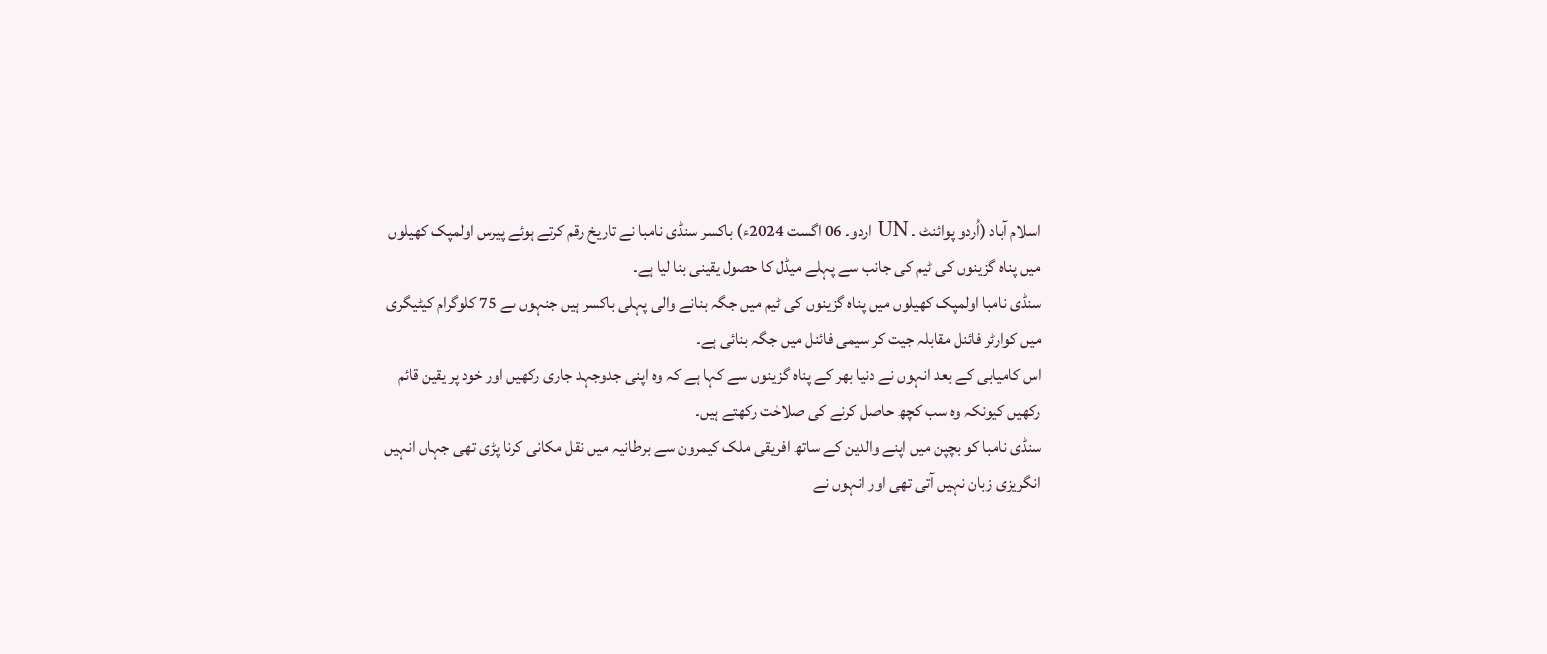اسلام آباد (اُردو پوائنٹ ۔ UN اردو۔ 06 اگست 2024ء) باکسر سنڈی نامبا نے تاریخ رقم کرتے ہوئے پیرس اولمپک کھیلوں میں پناہ گزینوں کی ٹیم کی جانب سے پہلے میڈل کا حصول یقینی بنا لیا ہے۔
سنڈی نامبا اولمپک کھیلوں میں پناہ گزینوں کی ٹیم میں جگہ بنانے والی پہلی باکسر ہیں جنہوں ںے 75 کلوگرام کیٹیگری میں کوارٹر فائنل مقابلہ جیت کر سیمی فائنل میں جگہ بنائی ہے۔
اس کامیابی کے بعد انہوں نے دنیا بھر کے پناہ گزینوں سے کہا ہے کہ وہ اپنی جدوجہد جاری رکھیں اور خود پر یقین قائم رکھیں کیونکہ وہ سب کچھ حاصل کرنے کی صلاحٰت رکھتے ہیں۔
سنڈی نامبا کو بچپن میں اپنے والدین کے ساتھ افریقی ملک کیمرون سے برطانیہ میں نقل مکانی کرنا پڑی تھی جہاں انہیں انگریزی زبان نہیں آتی تھی اور انہوں نے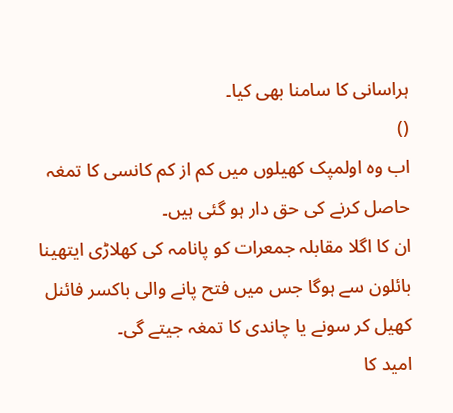ہراسانی کا سامنا بھی کیا۔
()
اب وہ اولمپک کھیلوں میں کم از کم کانسی کا تمغہ حاصل کرنے کی حق دار ہو گئی ہیں۔
ان کا اگلا مقابلہ جمعرات کو پانامہ کی کھلاڑی ایتھینا بائلون سے ہوگا جس میں فتح پانے والی باکسر فائنل کھیل کر سونے یا چاندی کا تمغہ جیتے گی۔
امید کا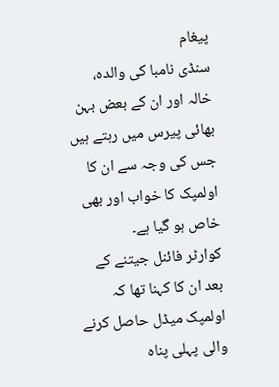پیغام
سنڈی نامبا کی والدہ، خالہ اور ان کے بعض بہن بھائی پیرس میں رہتے ہیں جس کی وجہ سے ان کا اولمپک کا خواب اور بھی خاص ہو گیا ہے۔
کوارٹر فائنل جیتنے کے بعد ان کا کہنا تھا کہ اولمپک میڈل حاصل کرنے والی پہلی پناہ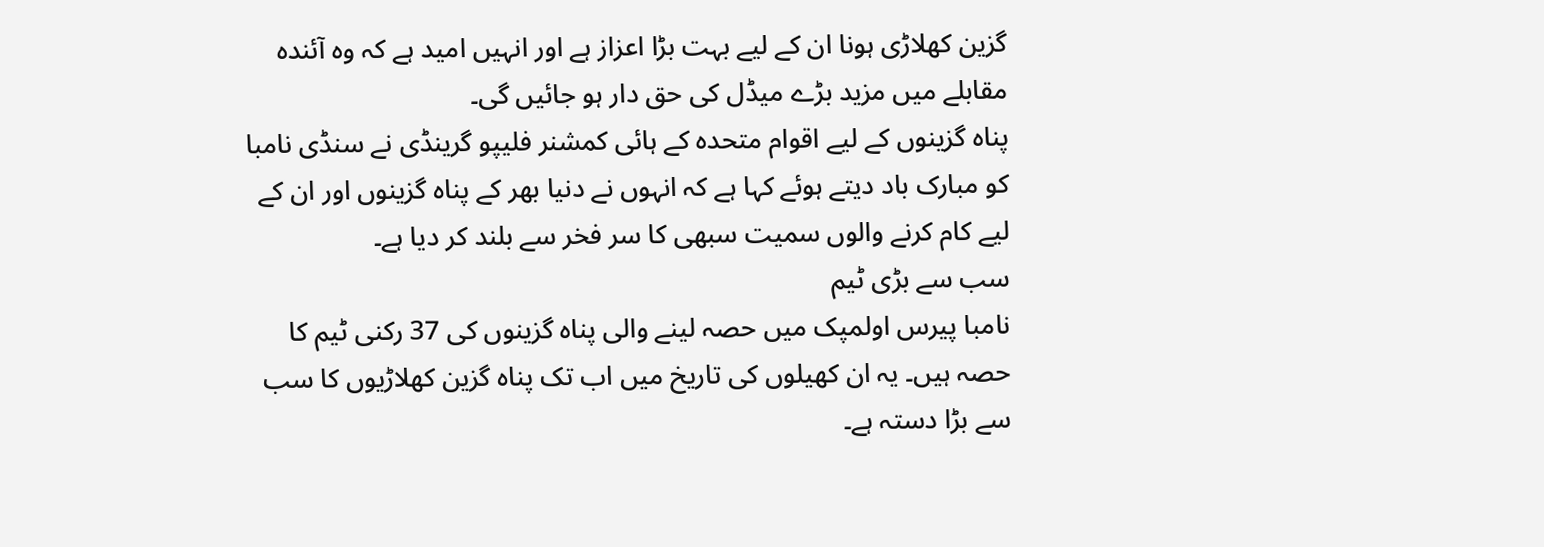گزین کھلاڑی ہونا ان کے لیے بہت بڑا اعزاز ہے اور انہیں امید ہے کہ وہ آئندہ مقابلے میں مزید بڑے میڈل کی حق دار ہو جائیں گی۔
پناہ گزینوں کے لیے اقوام متحدہ کے ہائی کمشنر فلیپو گرینڈی نے سنڈی نامبا کو مبارک باد دیتے ہوئے کہا ہے کہ انہوں نے دنیا بھر کے پناہ گزینوں اور ان کے لیے کام کرنے والوں سمیت سبھی کا سر فخر سے بلند کر دیا ہے۔
سب سے بڑی ٹیم
نامبا پیرس اولمپک میں حصہ لینے والی پناہ گزینوں کی 37 رکنی ٹیم کا حصہ ہیں۔ یہ ان کھیلوں کی تاریخ میں اب تک پناہ گزین کھلاڑیوں کا سب سے بڑا دستہ ہے۔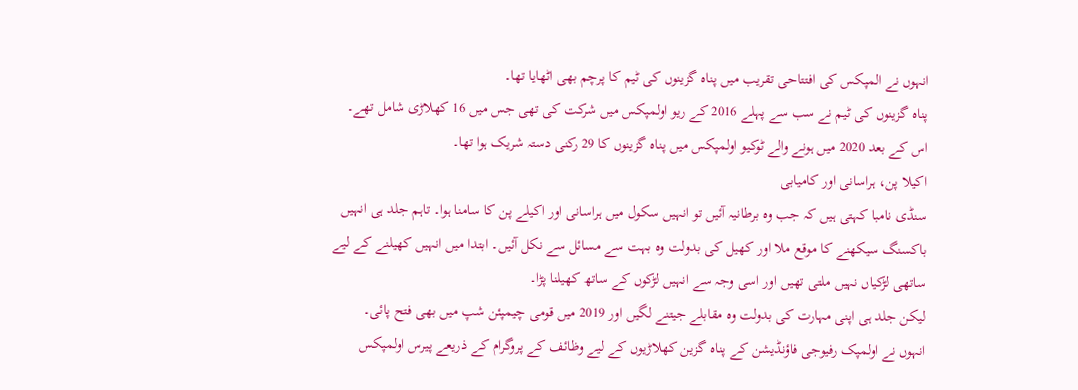انہوں نے المپکس کی افتتاحی تقریب میں پناہ گزینوں کی ٹیم کا پرچم بھی اٹھایا تھا۔
پناہ گزینوں کی ٹیم نے سب سے پہلے 2016 کے ریو اولمپکس میں شرکت کی تھی جس میں 16 کھلاڑی شامل تھے۔
اس کے بعد 2020 میں ہونے والے ٹوکیو اولمپکس میں پناہ گزینوں کا 29 رکنی دستہ شریک ہوا تھا۔
اکیلا پن، ہراسانی اور کامیابی
سنڈی نامبا کہتی ہیں کہ جب وہ برطانیہ آئیں تو انہیں سکول میں ہراسانی اور اکیلے پن کا سامنا ہوا۔ تاہم جلد ہی انہیں باکسنگ سیکھنے کا موقع ملا اور کھیل کی بدولت وہ بہت سے مسائل سے نکل آئیں۔ ابتدا میں انہیں کھیلنے کے لیے ساتھی لڑکیاں نہیں ملتی تھیں اور اسی وجہ سے انہیں لڑکوں کے ساتھ کھیلنا پڑا۔
لیکن جلد ہی اپنی مہارت کی بدولت وہ مقابلے جیتنے لگیں اور 2019 میں قومی چیمپئن شپ میں بھی فتح پائی۔
انہوں نے اولمپک رفیوجی فاؤنڈیشن کے پناہ گزین کھلاڑیوں کے لیے وظائف کے پروگرام کے ذریعے پیرس اولمپکس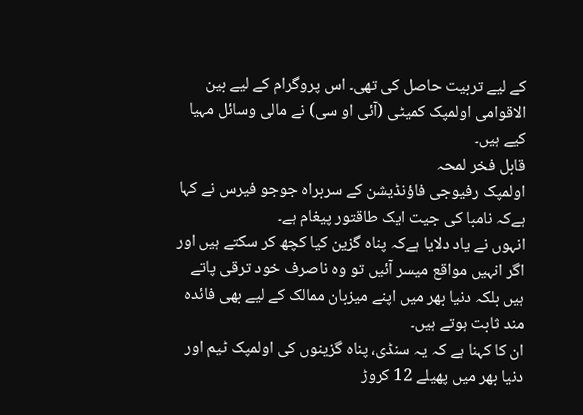کے لیے تربیت حاصل کی تھی۔ اس پروگرام کے لیے بین الاقوامی اولمپک کمیٹی (آئی او سی) نے مالی وسائل مہیا کیے ہیں۔
قابل فخر لمحہ
اولمپک رفیوجی فاؤنڈیشن کے سربراہ جوجو فیرس نے کہا ہےکہ نامبا کی جیت ایک طاقتور پیغام ہے۔
انہوں نے یاد دلایا ہےکہ پناہ گزین کیا کچھ کر سکتے ہیں اور اگر انہیں مواقع میسر آئیں تو وہ ناصرف خود ترقی پاتے ہیں بلکہ دنیا بھر میں اپنے میزبان ممالک کے لیے بھی فائدہ مند ثابت ہوتے ہیں۔
ان کا کہنا ہے کہ یہ سنڈی، پناہ گزینوں کی اولمپک ٹیم اور دنیا بھر میں پھیلے 12 کروڑ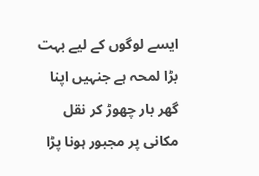ایسے لوگوں کے لیے بہت بڑا لمحہ ہے جنہیں اپنا گھر بار چھوڑ کر نقل مکانی پر مجبور ہونا پڑا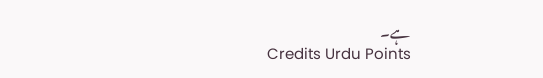ہے۔
Credits Urdu Points